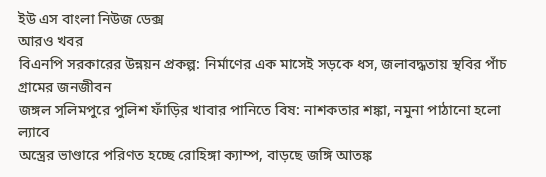ইউ এস বাংলা নিউজ ডেক্স
আরও খবর
বিএনপি সরকারের উন্নয়ন প্রকল্প: নির্মাণের এক মাসেই সড়কে ধস, জলাবদ্ধতায় স্থবির পাঁচ গ্রামের জনজীবন
জঙ্গল সলিমপুরে পুলিশ ফাঁড়ির খাবার পানিতে বিষ: নাশকতার শঙ্কা, নমুনা পাঠানো হলো ল্যাবে
অস্ত্রের ভাণ্ডারে পরিণত হচ্ছে রোহিঙ্গা ক্যাম্প, বাড়ছে জঙ্গি আতঙ্ক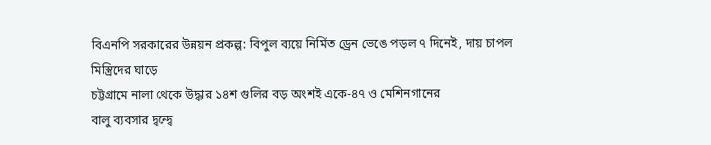বিএনপি সরকারের উন্নয়ন প্রকল্প: বিপুল ব্যয়ে নির্মিত ড্রেন ভেঙে পড়ল ৭ দিনেই, দায় চাপল মিস্ত্রিদের ঘাড়ে
চট্টগ্রামে নালা থেকে উদ্ধার ১৪শ গুলির বড় অংশই একে-৪৭ ও মেশিনগানের
বালু ব্যবসার দ্বন্দ্বে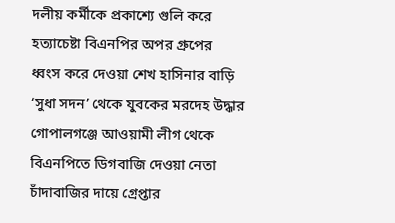দলীয় কর্মীকে প্রকাশ্যে গুলি করে হত্যাচেষ্টা বিএনপির অপর গ্রুপের
ধ্বংস করে দেওয়া শেখ হাসিনার বাড়ি ‘সুধা সদন’ থেকে যুবকের মরদেহ উদ্ধার
গোপালগঞ্জে আওয়ামী লীগ থেকে বিএনপিতে ডিগবাজি দেওয়া নেতা চাঁদাবাজির দায়ে গ্রেপ্তার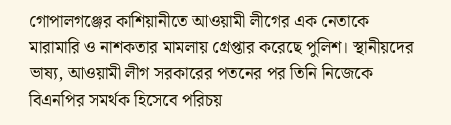গোপালগঞ্জের কাশিয়ানীতে আওয়ামী লীগের এক নেতাকে মারামারি ও নাশকতার মামলায় গ্রেপ্তার করেছে পুলিশ। স্থানীয়দের ভাষ্য, আওয়ামী লীগ সরকারের পতনের পর তিনি নিজেকে বিএনপির সমর্থক হিসেবে পরিচয়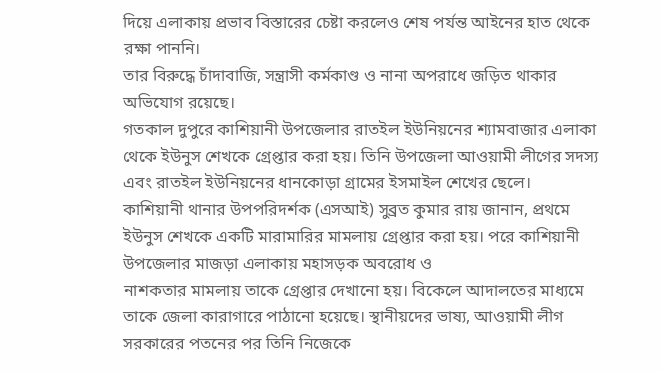দিয়ে এলাকায় প্রভাব বিস্তারের চেষ্টা করলেও শেষ পর্যন্ত আইনের হাত থেকে রক্ষা পাননি।
তার বিরুদ্ধে চাঁদাবাজি, সন্ত্রাসী কর্মকাণ্ড ও নানা অপরাধে জড়িত থাকার অভিযোগ রয়েছে।
গতকাল দুপুরে কাশিয়ানী উপজেলার রাতইল ইউনিয়নের শ্যামবাজার এলাকা থেকে ইউনুস শেখকে গ্রেপ্তার করা হয়। তিনি উপজেলা আওয়ামী লীগের সদস্য এবং রাতইল ইউনিয়নের ধানকোড়া গ্রামের ইসমাইল শেখের ছেলে।
কাশিয়ানী থানার উপপরিদর্শক (এসআই) সুব্রত কুমার রায় জানান, প্রথমে ইউনুস শেখকে একটি মারামারির মামলায় গ্রেপ্তার করা হয়। পরে কাশিয়ানী উপজেলার মাজড়া এলাকায় মহাসড়ক অবরোধ ও
নাশকতার মামলায় তাকে গ্রেপ্তার দেখানো হয়। বিকেলে আদালতের মাধ্যমে তাকে জেলা কারাগারে পাঠানো হয়েছে। স্থানীয়দের ভাষ্য, আওয়ামী লীগ সরকারের পতনের পর তিনি নিজেকে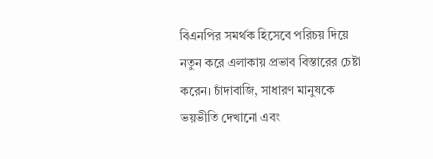বিএনপির সমর্থক হিসেবে পরিচয় দিয়ে নতুন করে এলাকায় প্রভাব বিস্তারের চেষ্টা করেন। চাঁদাবাজি, সাধারণ মানুষকে ভয়ভীতি দেখানো এবং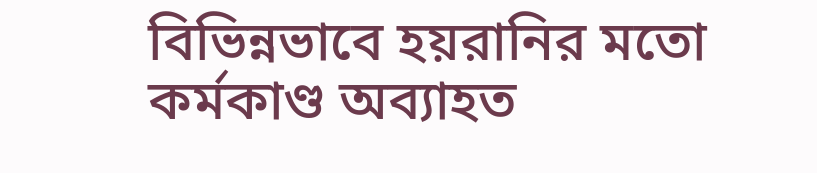বিভিন্নভাবে হয়রানির মতো কর্মকাণ্ড অব্যাহত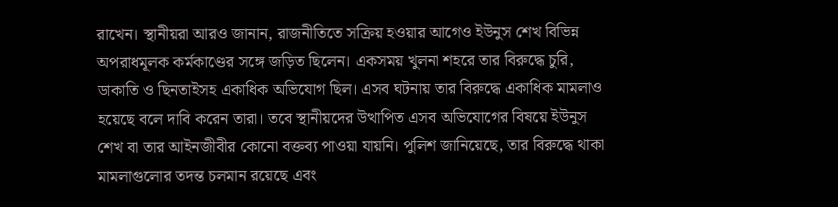রাখেন। স্থানীয়রা আরও জানান, রাজনীতিতে সক্রিয় হওয়ার আগেও ইউনুস শেখ বিভিন্ন অপরাধমূলক কর্মকাণ্ডের সঙ্গে জড়িত ছিলেন। একসময় খুলনা শহরে তার বিরুদ্ধে চুরি, ডাকাতি ও ছিনতাইসহ একাধিক অভিযোগ ছিল। এসব ঘটনায় তার বিরুদ্ধে একাধিক মামলাও হয়েছে বলে দাবি করেন তারা। তবে স্থানীয়দের উত্থাপিত এসব অভিযোগের বিষয়ে ইউনুস শেখ বা তার আইনজীবীর কোনো বক্তব্য পাওয়া যায়নি। পুলিশ জানিয়েছে, তার বিরুদ্ধে থাকা
মামলাগুলোর তদন্ত চলমান রয়েছে এবং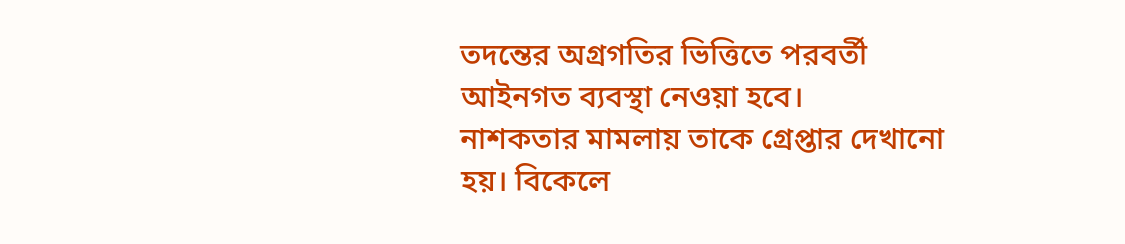তদন্তের অগ্রগতির ভিত্তিতে পরবর্তী আইনগত ব্যবস্থা নেওয়া হবে।
নাশকতার মামলায় তাকে গ্রেপ্তার দেখানো হয়। বিকেলে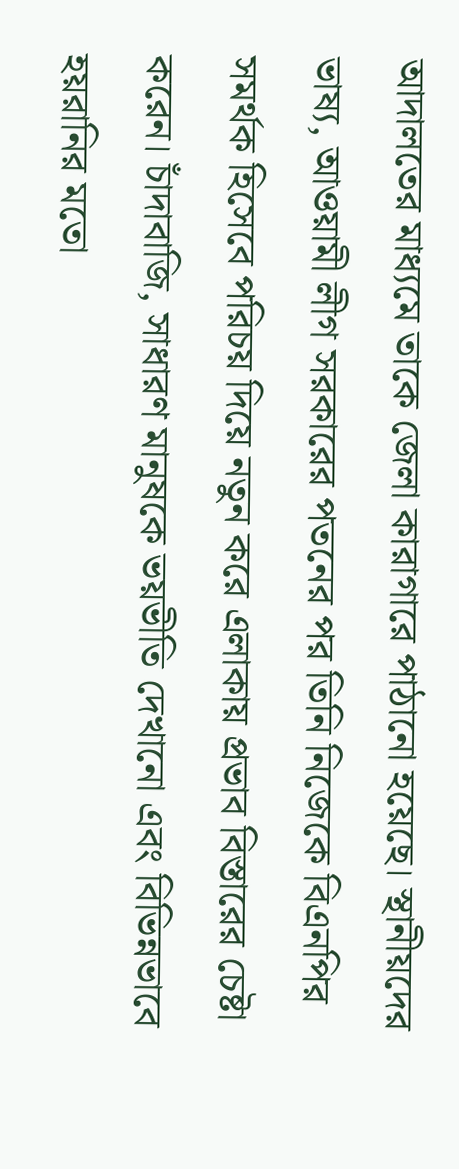আদালতের মাধ্যমে তাকে জেলা কারাগারে পাঠানো হয়েছে। স্থানীয়দের ভাষ্য, আওয়ামী লীগ সরকারের পতনের পর তিনি নিজেকে বিএনপির সমর্থক হিসেবে পরিচয় দিয়ে নতুন করে এলাকায় প্রভাব বিস্তারের চেষ্টা করেন। চাঁদাবাজি, সাধারণ মানুষকে ভয়ভীতি দেখানো এবং বিভিন্নভাবে হয়রানির মতো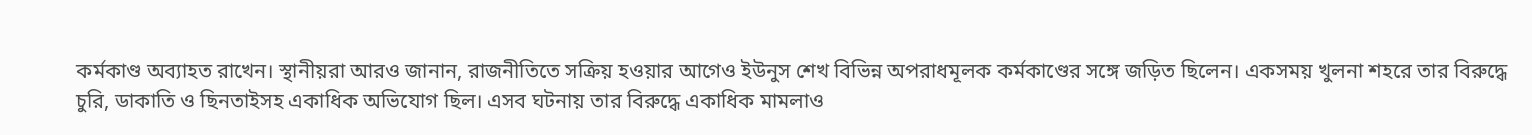কর্মকাণ্ড অব্যাহত রাখেন। স্থানীয়রা আরও জানান, রাজনীতিতে সক্রিয় হওয়ার আগেও ইউনুস শেখ বিভিন্ন অপরাধমূলক কর্মকাণ্ডের সঙ্গে জড়িত ছিলেন। একসময় খুলনা শহরে তার বিরুদ্ধে চুরি, ডাকাতি ও ছিনতাইসহ একাধিক অভিযোগ ছিল। এসব ঘটনায় তার বিরুদ্ধে একাধিক মামলাও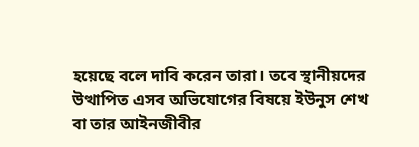হয়েছে বলে দাবি করেন তারা। তবে স্থানীয়দের উত্থাপিত এসব অভিযোগের বিষয়ে ইউনুস শেখ বা তার আইনজীবীর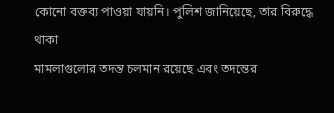কোনো বক্তব্য পাওয়া যায়নি। পুলিশ জানিয়েছে, তার বিরুদ্ধে থাকা
মামলাগুলোর তদন্ত চলমান রয়েছে এবং তদন্তের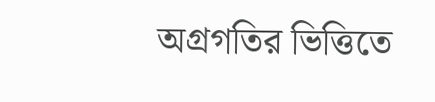অগ্রগতির ভিত্তিতে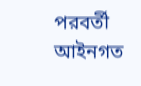পরবর্তী আইনগত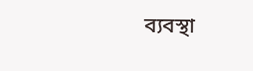ব্যবস্থা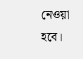নেওয়া হবে।